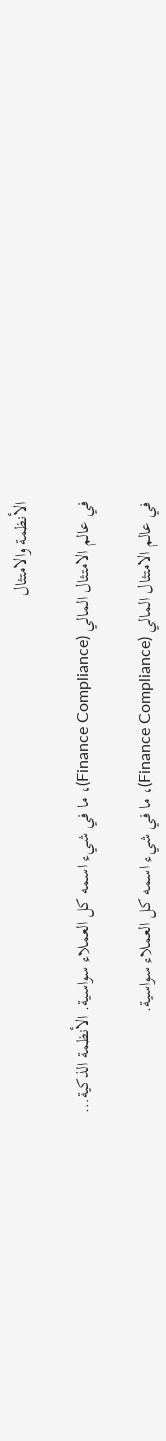الأنظمة والامتثال

في عالم الامتثال المالي (Finance Compliance)، ما في شيء اسمه كل العملاء سواسية. الأنظمة الذكية…

في عالم الامتثال المالي (Finance Compliance)، ما في شيء اسمه كل العملاء سواسية.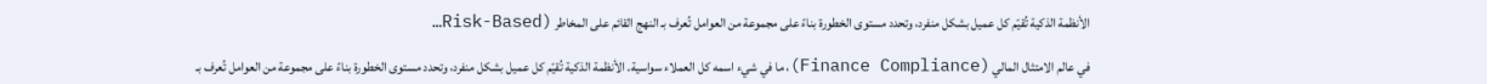الأنظمة الذكية تُقيّم كل عميل بشكل منفرد، وتحدد مستوى الخطورة بناءً على مجموعة من العوامل تُعرف بـ النهج القائم على المخاطر (Risk-Based…

في عالم الامتثال المالي (Finance Compliance)، ما في شيء اسمه كل العملاء سواسية. الأنظمة الذكية تُقيّم كل عميل بشكل منفرد، وتحدد مستوى الخطورة بناءً على مجموعة من العوامل تُعرف بـ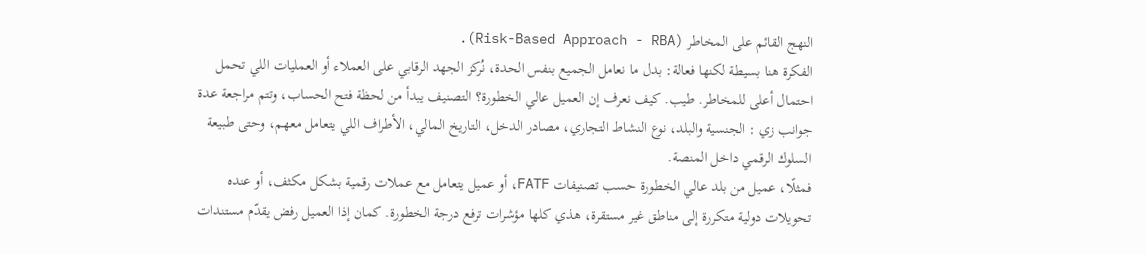النهج القائم على المخاطر (Risk-Based Approach - RBA).
الفكرة هنا بسيطة لكنها فعالة: بدل ما نعامل الجميع بنفس الحدة، نُركز الجهد الرقابي على العملاء أو العمليات اللي تحمل احتمال أعلى للمخاطر. طيب. كيف نعرف إن العميل عالي الخطورة؟ التصنيف يبدأ من لحظة فتح الحساب، وتتم مراجعة عدة جوانب زي : الجنسية والبلد، نوع النشاط التجاري، مصادر الدخل، التاريخ المالي، الأطراف اللي يتعامل معهم، وحتى طبيعة السلوك الرقمي داخل المنصة.
فمثلًا، عميل من بلد عالي الخطورة حسب تصنيفات FATF، أو عميل يتعامل مع عملات رقمية بشكل مكثف، أو عنده تحويلات دولية متكررة إلى مناطق غير مستقرة، هذي كلها مؤشرات ترفع درجة الخطورة. كمان إذا العميل رفض يقدّم مستندات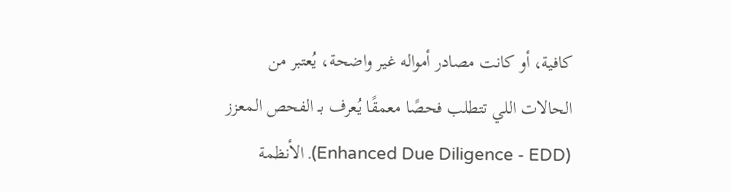كافية، أو كانت مصادر أمواله غير واضحة، يُعتبر من الحالات اللي تتطلب فحصًا معمقًا يُعرف بـ الفحص المعزز (Enhanced Due Diligence - EDD). الأنظمة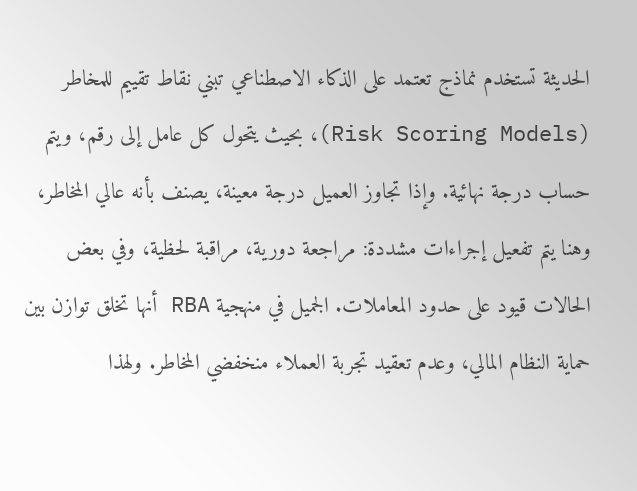الحديثة تستخدم نماذج تعتمد على الذكاء الاصطناعي تبني نقاط تقييم للمخاطر (Risk Scoring Models)، بحيث يتحول كل عامل إلى رقم، ويتم حساب درجة نهائية. وإذا تجاوز العميل درجة معينة، يصنف بأنه عالي المخاطر، وهنا يتم تفعيل إجراءات مشددة: مراجعة دورية، مراقبة لحظية، وفي بعض الحالات قيود على حدود المعاملات. الجميل في منهجية RBA أنها تخلق توازن بين حماية النظام المالي، وعدم تعقيد تجربة العملاء منخفضي المخاطر. ولهذا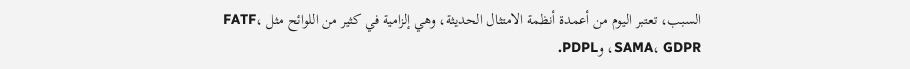السبب، تعتبر اليوم من أعمدة أنظمة الامتثال الحديثة، وهي إلزامية في كثير من اللوائح مثل FATF، SAMA، GDPR، وPDPL.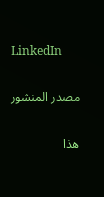LinkedIn

مصدر المنشور

هذا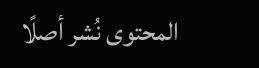المحتوى نُشر أصلًا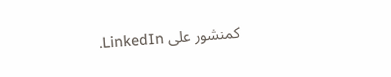كمنشور على LinkedIn.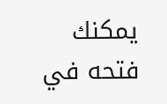يمكنك فتحه في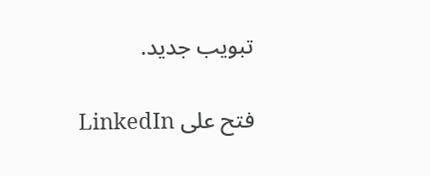تبويب جديد.

فتح على LinkedIn